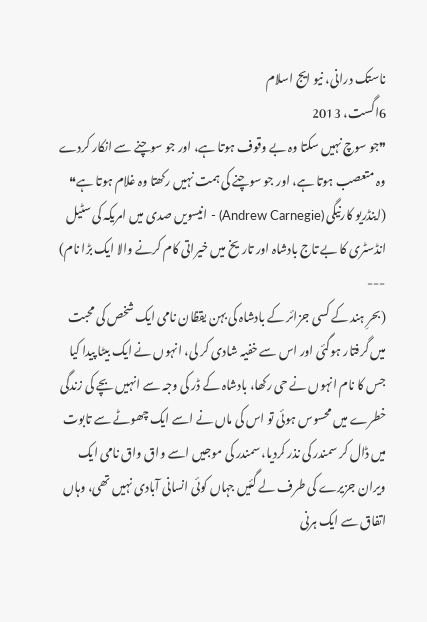ناستک درانی، نیو ایج اسلام
6اگست، 2013
❞جو سوچ نہیں سکتا وہ بے وقوف ہوتا ہے، اور جو سوچنے سے انکار کردے وہ متعصب ہوتا ہے، اور جو سوچنے کی ہمت نہیں رکھتا وہ غلام ہوتا ہے❝
(اینڈریو کارنیگی (Andrew Carnegie) - انیسویں صدی میں امریکہ کی سٹیل انڈسٹری کا بے تاج بادشاہ اور تاریخ میں خیراتی کام کرنے والا ایک بڑا نام)
---
(بحرِ ہند کے کسی جزائر کے بادشاہ کی بہن یقظان نامی ایک شخص کی محبت میں گرفتار ہوگئی اور اس سے خفیہ شادی کر لی، انہوں نے ایک بیٹا پیدا کیا جس کا نام انہوں نے حی رکھا، بادشاہ کے ڈر کی وجہ سے انہیں بچے کی زندگی خطرے میں محسوس ہوئی تو اس کی ماں نے اسے ایک چھوٹے سے تابوت میں ڈال کر سمندر کی نذر کردیا، سمندر کی موجیں اسے واق واق نامی ایک ویران جزیرے کی طرف لے گئیں جہاں کوئی انسانی آبادی نہیں تھی، وہاں اتفاق سے ایک ہرنی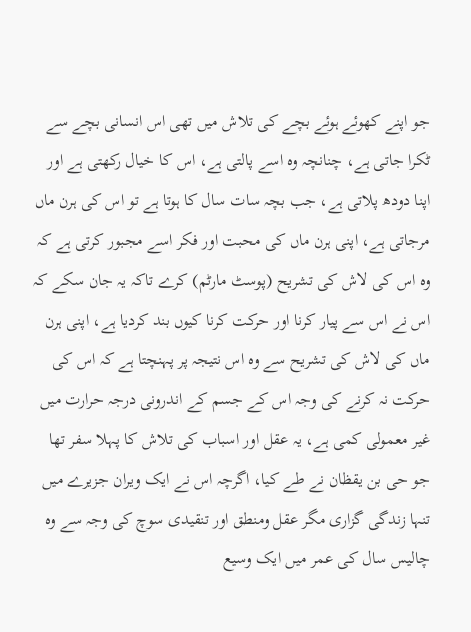جو اپنے کھوئے ہوئے بچے کی تلاش میں تھی اس انسانی بچے سے ٹکرا جاتی ہے، چنانچہ وہ اسے پالتی ہے، اس کا خیال رکھتی ہے اور اپنا دودھ پلاتی ہے، جب بچہ سات سال کا ہوتا ہے تو اس کی ہرن ماں مرجاتی ہے، اپنی ہرن ماں کی محبت اور فکر اسے مجبور کرتی ہے کہ وہ اس کی لاش کی تشریح (پوسٹ مارٹم) کرے تاکہ یہ جان سکے کہ اس نے اس سے پیار کرنا اور حرکت کرنا کیوں بند کردیا ہے، اپنی ہرن ماں کی لاش کی تشریح سے وہ اس نتیجہ پر پہنچتا ہے کہ اس کی حرکت نہ کرنے کی وجہ اس کے جسم کے اندرونی درجہ حرارت میں غیر معمولی کمی ہے، یہ عقل اور اسباب کی تلاش کا پہلا سفر تھا جو حی بن یقظان نے طے کیا، اگرچہ اس نے ایک ویران جزیرے میں تنہا زندگی گزاری مگر عقل ومنطق اور تنقیدی سوچ کی وجہ سے وہ چالیس سال کی عمر میں ایک وسیع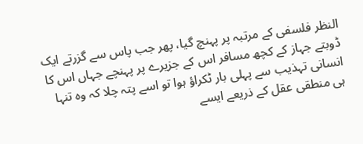النظر فلسفی کے مرتبہ پر پہنچ گیا، پھر جب پاس سے گزرتے ایک ڈوبتے جہاز کے کچھ مسافر اس کے جزیرے پر پہنچے جہاں اس کا انسانی تہذیب سے پہلی بار ٹکراؤ ہوا تو اسے پتہ چلا کہ وہ تنہا ہی منطقی عقل کے ذریعے ایسے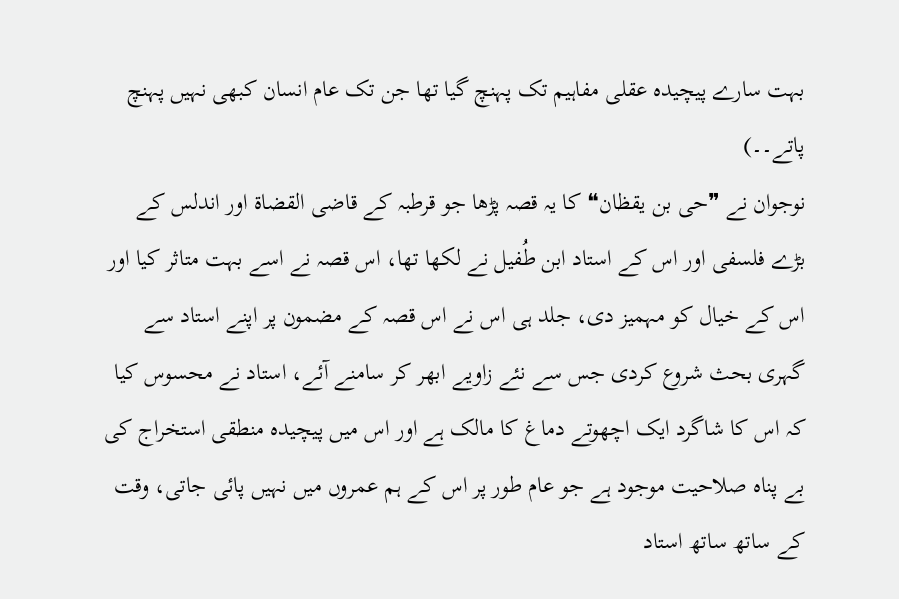بہت سارے پیچیدہ عقلی مفاہیم تک پہنچ گیا تھا جن تک عام انسان کبھی نہیں پہنچ پاتے۔۔)
نوجوان نے ❞حی بن یقظان❝ کا یہ قصہ پڑھا جو قرطبہ کے قاضی القضاۃ اور اندلس کے بڑے فلسفی اور اس کے استاد ابن طُفیل نے لکھا تھا، اس قصہ نے اسے بہت متاثر کیا اور اس کے خیال کو مہمیز دی، جلد ہی اس نے اس قصہ کے مضمون پر اپنے استاد سے گہری بحث شروع کردی جس سے نئے زاویے ابھر کر سامنے آئے، استاد نے محسوس کیا کہ اس کا شاگرد ایک اچھوتے دماغ کا مالک ہے اور اس میں پیچیدہ منطقی استخراج کی بے پناہ صلاحیت موجود ہے جو عام طور پر اس کے ہم عمروں میں نہیں پائی جاتی، وقت کے ساتھ ساتھ استاد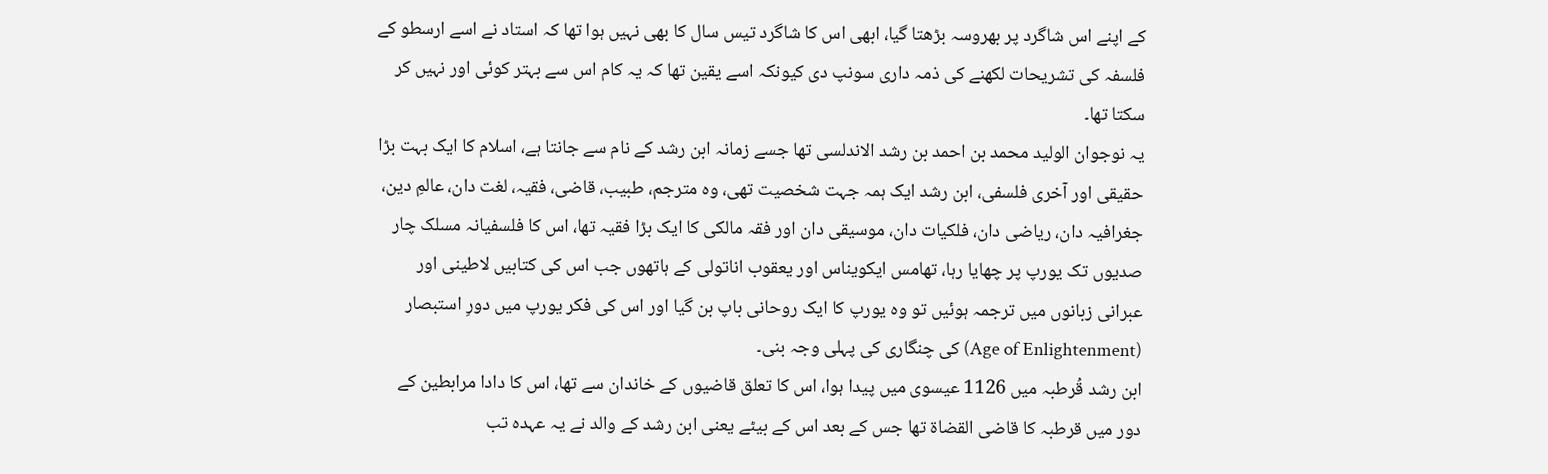کے اپنے اس شاگرد پر بھروسہ بڑھتا گیا، ابھی اس کا شاگرد تیس سال کا بھی نہیں ہوا تھا کہ استاد نے اسے ارسطو کے فلسفہ کی تشریحات لکھنے کی ذمہ داری سونپ دی کیونکہ اسے یقین تھا کہ یہ کام اس سے بہتر کوئی اور نہیں کر سکتا تھا۔
یہ نوجوان الولید محمد بن احمد بن رشد الاندلسی تھا جسے زمانہ ابن رشد کے نام سے جانتا ہے، اسلام کا ایک بہت بڑا حقیقی اور آخری فلسفی، ابن رشد ایک ہمہ جہت شخصیت تھی، وہ مترجم، طبیب، قاضی، فقیہ، لغت دان، عالمِ دین، جغرافیہ دان، ریاضی دان، فلکیات دان، موسیقی دان اور فقہ مالکی کا ایک بڑا فقیہ تھا، اس کا فلسفیانہ مسلک چار صدیوں تک یورپ پر چھایا رہا، تھامس ایکویناس اور یعقوب اناتولی کے ہاتھوں جب اس کی کتابیں لاطینی اور عبرانی زبانوں میں ترجمہ ہوئیں تو وہ یورپ کا ایک روحانی باپ بن گیا اور اس کی فکر یورپ میں دورِ استبصار (Age of Enlightenment) کی چنگاری کی پہلی وجہ بنی۔
ابن رشد قُرطبہ میں 1126 عیسوی میں پیدا ہوا، اس کا تعلق قاضیوں کے خاندان سے تھا، اس کا دادا مرابطین کے دور میں قرطبہ کا قاضی القضاۃ تھا جس کے بعد اس کے بیٹے یعنی ابن رشد کے والد نے یہ عہدہ تب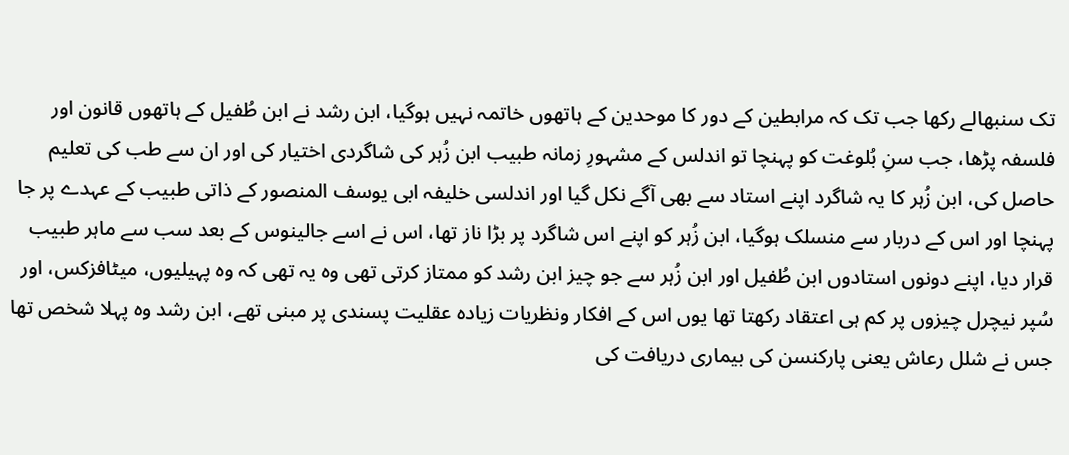تک سنبھالے رکھا جب تک کہ مرابطین کے دور کا موحدین کے ہاتھوں خاتمہ نہیں ہوگیا، ابن رشد نے ابن طُفیل کے ہاتھوں قانون اور فلسفہ پڑھا، جب سنِ بُلوغت کو پہنچا تو اندلس کے مشہورِ زمانہ طبیب ابن زُہر کی شاگردی اختیار کی اور ان سے طب کی تعلیم حاصل کی، ابن زُہر کا یہ شاگرد اپنے استاد سے بھی آگے نکل گیا اور اندلسی خلیفہ ابی یوسف المنصور کے ذاتی طبیب کے عہدے پر جا پہنچا اور اس کے دربار سے منسلک ہوگیا، ابن زُہر کو اپنے اس شاگرد پر بڑا ناز تھا، اس نے اسے جالینوس کے بعد سب سے ماہر طبیب قرار دیا، اپنے دونوں استادوں ابن طُفیل اور ابن زُہر سے جو چیز ابن رشد کو ممتاز کرتی تھی وہ یہ تھی کہ وہ پہیلیوں، میٹافزکس، اور سُپر نیچرل چیزوں پر کم ہی اعتقاد رکھتا تھا یوں اس کے افکار ونظریات زیادہ عقلیت پسندی پر مبنی تھے، ابن رشد وہ پہلا شخص تھا جس نے شلل رعاش یعنی پارکنسن کی بیماری دریافت کی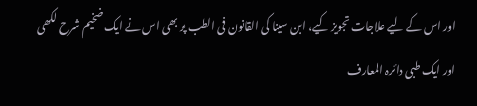اور اس کے لیے علاجات تجویز کیے، ابن سینا کی القانون فی الطب پر بھی اس نے ایک ضخیم شرح لکھی اور ایک طبی دائرہ المعارف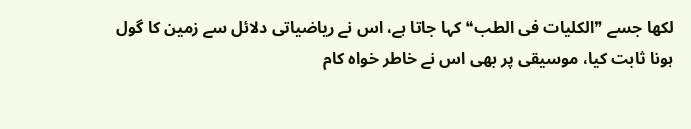لکھا جسے ❞الکلیات فی الطب❝ کہا جاتا ہے، اس نے ریاضیاتی دلائل سے زمین کا گول ہونا ثابت کیا، موسیقی پر بھی اس نے خاطر خواہ کام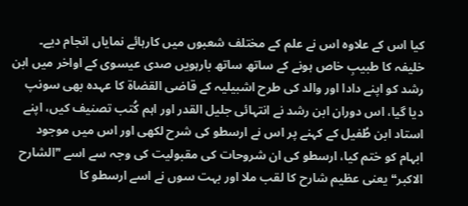کیا اس کے علاوہ اس نے علم کے مختلف شعبوں میں کارہائے نمایاں انجام دیے۔
خلیفہ کا طبیبِ خاص ہونے کے ساتھ ساتھ بارہویں صدی عیسوی کے اواخر میں ابن رشد کو اپنے دادا اور والد کی طرح اشبیلیہ کے قاضی القضاۃ کا عہدہ بھی سونپ دیا گیا، اس دوران ابن رشد نے انتہائی جلیل القدر اور اہم کُتب تصنیف کیں، اپنے استاد ابن طُفیل کے کہنے پر اس نے ارسطو کی شرح لکھی اور اس میں موجود ابہام کو ختم کیا، ارسطو کی ان شروحات کی مقبولیت کی وجہ سے اسے ❞الشارح الاکبر❝ یعنی عظیم شارح کا لقب ملا اور بہت سوں نے اسے ارسطو کا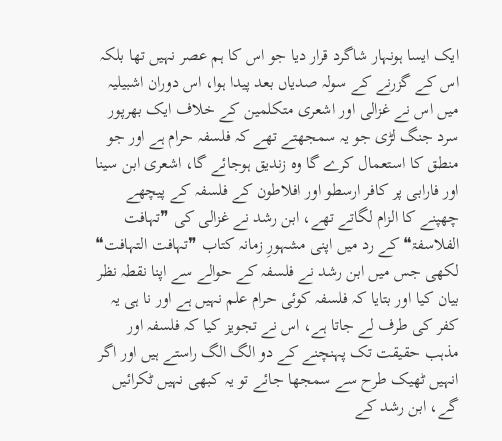ایک ایسا ہونہار شاگرد قرار دیا جو اس کا ہم عصر نہیں تھا بلکہ اس کے گزرنے کے سولہ صدیاں بعد پیدا ہوا، اس دوران اشبیلیہ میں اس نے غزالی اور اشعری متکلمین کے خلاف ایک بھرپور سرد جنگ لڑی جو یہ سمجھتے تھے کہ فلسفہ حرام ہے اور جو منطق کا استعمال کرے گا وہ زندیق ہوجائے گا، اشعری ابن سینا اور فارابی پر کافر ارسطو اور افلاطون کے فلسفہ کے پیچھے چھپنے کا الزام لگاتے تھے، ابن رشد نے غزالی کی ❞تہافت الفلاسفۃ❝ کے رد میں اپنی مشہورِ زمانہ کتاب ❞تہافت التہافت❝ لکھی جس میں ابن رشد نے فلسفہ کے حوالے سے اپنا نقطہ نظر بیان کیا اور بتایا کہ فلسفہ کوئی حرام علم نہیں ہے اور نا ہی یہ کفر کی طرف لے جاتا ہے، اس نے تجویز کیا کہ فلسفہ اور مذہب حقیقت تک پہنچنے کے دو الگ الگ راستے ہیں اور اگر انہیں ٹھیک طرح سے سمجھا جائے تو یہ کبھی نہیں ٹکرائیں گے، ابن رشد کے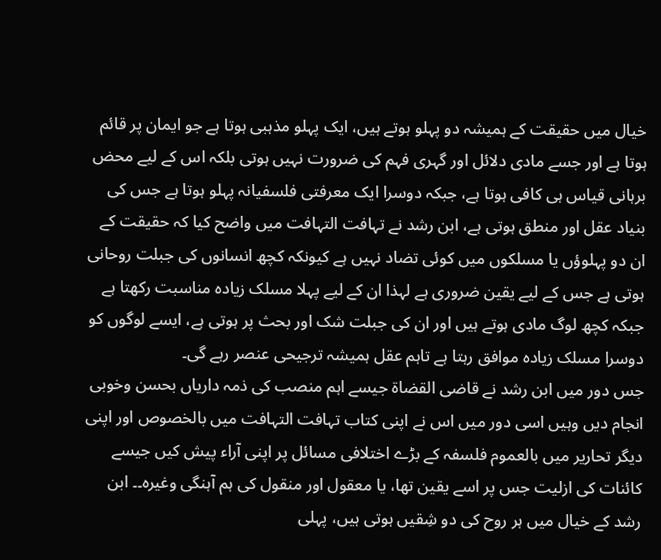خیال میں حقیقت کے ہمیشہ دو پہلو ہوتے ہیں، ایک پہلو مذہبی ہوتا ہے جو ایمان پر قائم ہوتا ہے اور جسے مادی دلائل اور گہری فہم کی ضرورت نہیں ہوتی بلکہ اس کے لیے محض برہانی قیاس ہی کافی ہوتا ہے، جبکہ دوسرا ایک معرفتی فلسفیانہ پہلو ہوتا ہے جس کی بنیاد عقل اور منطق ہوتی ہے، ابن رشد نے تہافت التہافت میں واضح کیا کہ حقیقت کے ان دو پہلوؤں یا مسلکوں میں کوئی تضاد نہیں ہے کیونکہ کچھ انسانوں کی جبلت روحانی ہوتی ہے جس کے لیے یقین ضروری ہے لہذا ان کے لیے پہلا مسلک زیادہ مناسبت رکھتا ہے جبکہ کچھ لوگ مادی ہوتے ہیں اور ان کی جبلت شک اور بحث پر ہوتی ہے، ایسے لوگوں کو دوسرا مسلک زیادہ موافق رہتا ہے تاہم عقل ہمیشہ ترجیحی عنصر رہے گی۔
جس دور میں ابن رشد نے قاضی القضاۃ جیسے اہم منصب کی ذمہ داریاں بحسن وخوبی انجام دیں وہیں اسی دور میں اس نے اپنی کتاب تہافت التہافت میں بالخصوص اور اپنی دیگر تحاریر میں بالعموم فلسفہ کے بڑے اختلافی مسائل پر اپنی آراء پیش کیں جیسے کائنات کی ازلیت جس پر اسے یقین تھا، یا معقول اور منقول کی ہم آہنگی وغیرہ۔۔ ابن رشد کے خیال میں ہر روح کی دو شِقیں ہوتی ہیں، پہلی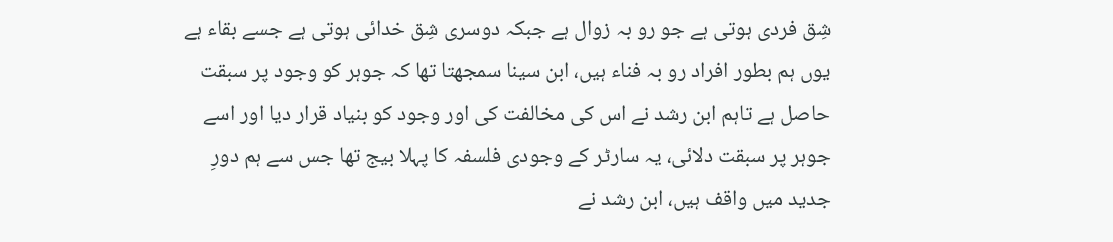شِق فردی ہوتی ہے جو رو بہ زوال ہے جبکہ دوسری شِق خدائی ہوتی ہے جسے بقاء ہے یوں ہم بطور افراد رو بہ فناء ہیں، ابن سینا سمجھتا تھا کہ جوہر کو وجود پر سبقت حاصل ہے تاہم ابن رشد نے اس کی مخالفت کی اور وجود کو بنیاد قرار دیا اور اسے جوہر پر سبقت دلائی، یہ سارٹر کے وجودی فلسفہ کا پہلا بیج تھا جس سے ہم دورِ جدید میں واقف ہیں، ابن رشد نے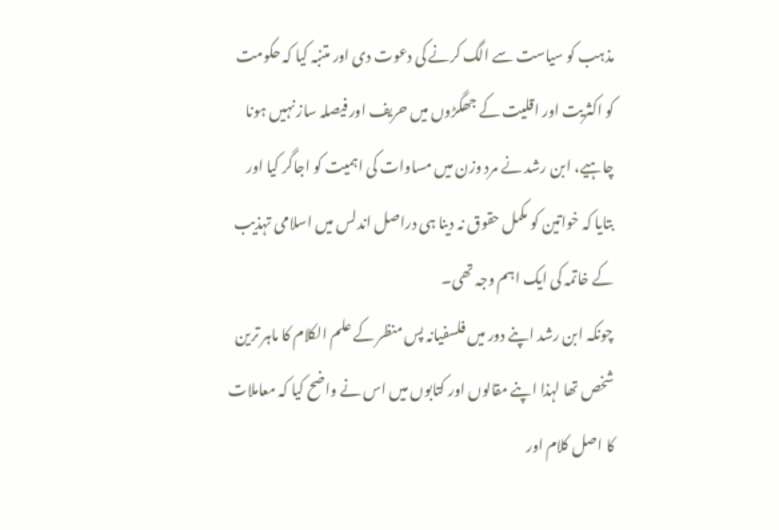مذہب کو سیاست سے الگ کرنے کی دعوت دی اور متنبہ کیا کہ حکومت کو اکثریت اور اقلیت کے جھگڑوں میں حریف اور فیصلہ ساز نہیں ہونا چاہیے، ابن رشد نے مرد وزن میں مساوات کی اہمیت کو اجاگر کیا اور بتایا کہ خواتین کو مکمل حقوق نہ دینا ہی دراصل اندلس میں اسلامی تہذیب کے خاتمہ کی ایک اہم وجہ تھی۔
چونکہ ابن رشد اپنے دور میں فلسفیانہ پس منظر کے علم الکلام کا ماہر ترین شخص تھا لہذا اپنے مقالوں اور کتابوں میں اس نے واضح کیا کہ معاملات کا اصل کلام اور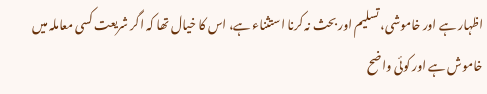اظہار ہے اور خاموشی، تسلیم اور بحث نہ کرنا استثناء ہے، اس کا خیال تھا کہ اگر شریعت کسی معاملہ میں خاموش ہے اور کوئی واضح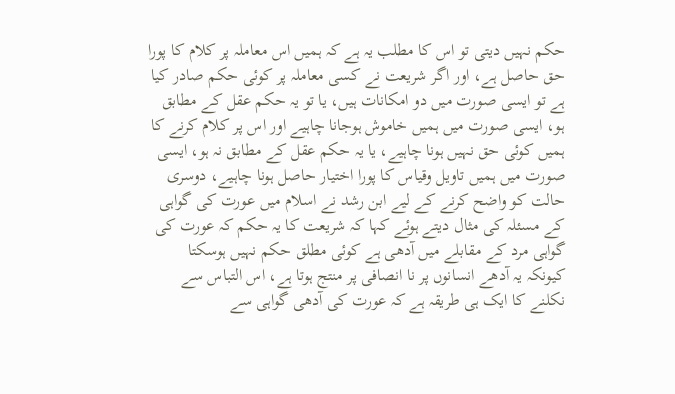حکم نہیں دیتی تو اس کا مطلب یہ ہے کہ ہمیں اس معاملہ پر کلام کا پورا حق حاصل ہے، اور اگر شریعت نے کسی معاملہ پر کوئی حکم صادر کیا ہے تو ایسی صورت میں دو امکانات ہیں، یا تو یہ حکم عقل کے مطابق ہو، ایسی صورت میں ہمیں خاموش ہوجانا چاہیے اور اس پر کلام کرنے کا ہمیں کوئی حق نہیں ہونا چاہیے، یا یہ حکم عقل کے مطابق نہ ہو، ایسی صورت میں ہمیں تاویل وقیاس کا پورا اختیار حاصل ہونا چاہیے، دوسری حالت کو واضح کرنے کے لیے ابن رشد نے اسلام میں عورت کی گواہی کے مسئلہ کی مثال دیتے ہوئے کہا کہ شریعت کا یہ حکم کہ عورت کی گواہی مرد کے مقابلے میں آدھی ہے کوئی مطلق حکم نہیں ہوسکتا کیونکہ یہ آدھے انسانوں پر نا انصافی پر منتج ہوتا ہے، اس التباس سے نکلنے کا ایک ہی طریقہ ہے کہ عورت کی آدھی گواہی سے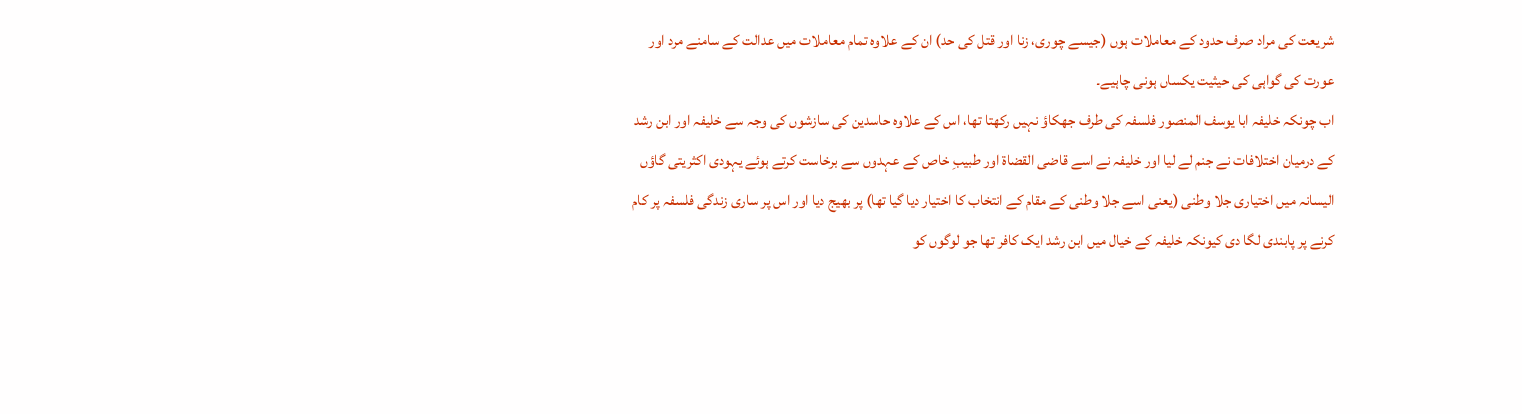شریعت کی مراد صرف حدود کے معاملات ہوں (جیسے چوری، زنا اور قتل کی حد) ان کے علاوہ تمام معاملات میں عدالت کے سامنے مرد اور عورت کی گواہی کی حیثیت یکساں ہونی چاہیے۔
اب چونکہ خلیفہ ابا یوسف المنصور فلسفہ کی طرف جھکاؤ نہیں رکھتا تھا، اس کے علاوہ حاسدین کی سازشوں کی وجہ سے خلیفہ اور ابن رشد کے درمیان اختلافات نے جنم لے لیا اور خلیفہ نے اسے قاضی القضاۃ اور طبیبِ خاص کے عہدوں سے برخاست کرتے ہوئے یہودی اکثریتی گاؤں الیسانہ میں اختیاری جلا وطنی (یعنی اسے جلا وطنی کے مقام کے انتخاب کا اختیار دیا گیا تھا) پر بھیج دیا اور اس پر ساری زندگی فلسفہ پر کام کرنے پر پابندی لگا دی کیونکہ خلیفہ کے خیال میں ابن رشد ایک کافر تھا جو لوگوں کو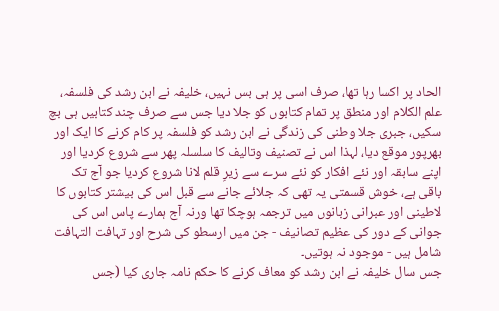الحاد پر اکسا رہا تھا، صرف اسی پر ہی بس نہیں، خلیفہ نے ابن رشد کی فلسفہ، علم الکلام اور منطق پر تمام کتابوں کو جلا دیا جس سے صرف چند کتابیں ہی بچ سکیں، جبری جلا وطنی کی زندگی نے ابن رشد کو فلسفہ پر کام کرنے کا ایک اور بھرپور موقع دیا، لہذا اس نے تصنیف وتالیف کا سلسلہ پھر سے شروع کردیا اور اپنے سابقہ اور نئے افکار کو نئے سرے سے زیرِ قلم لانا شروع کردیا جو آج تک باقی ہے، خوش قسمتی یہ تھی کہ جلائے جانے سے قبل اس کی بیشتر کتابوں کا لاطینی اور عبرانی زبانوں میں ترجمہ ہوچکا تھا ورنہ آج ہمارے پاس اس کی جوانی کے دور کی عظیم تصانیف - جن میں ارسطو کی شرح اور تہافت التہافت شامل ہیں - موجود نہ ہوتیں۔
جس سال خلیفہ نے ابن رشد کو معاف کرنے کا حکم نامہ جاری کیا (جس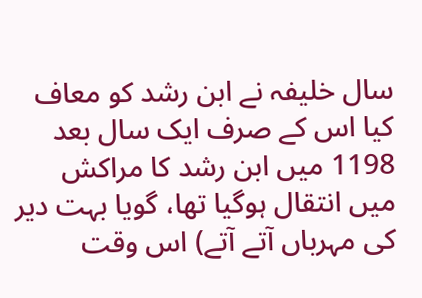سال خلیفہ نے ابن رشد کو معاف کیا اس کے صرف ایک سال بعد 1198 میں ابن رشد کا مراکش میں انتقال ہوگیا تھا، گویا بہت دیر کی مہرباں آتے آتے) اس وقت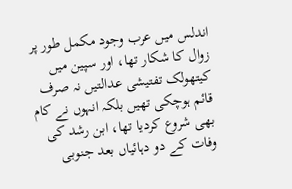اندلس میں عرب وجود مکمل طور پر زوال کا شکار تھا، اور سپین میں کیتھولک تفتیشی عدالتیں نہ صرف قائم ہوچکی تھیں بلکہ انہوں نے کام بھی شروع کردیا تھا، ابن رشد کی وفات کے دو دہائیاں بعد جنوبی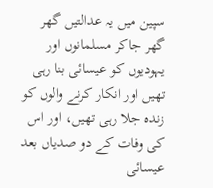سپین میں یہ عدالتیں گھر گھر جاکر مسلمانوں اور یہودیوں کو عیسائی بنا رہی تھیں اور انکار کرنے والوں کو زندہ جلا رہی تھیں، اور اس کی وفات کے دو صدیاں بعد عیسائی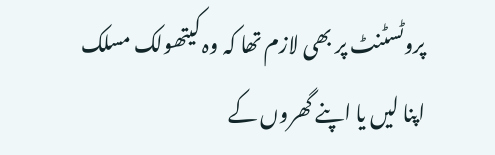پروٹسٹنٹ پر بھی لازم تھا کہ وہ کیتھولک مسلک اپنا لیں یا اپنے گھروں کے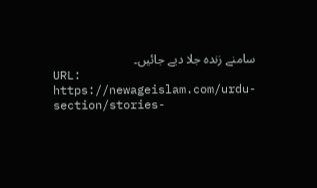سامنے زندہ جلا دیے جائیں۔
URL:
https://newageislam.com/urdu-section/stories-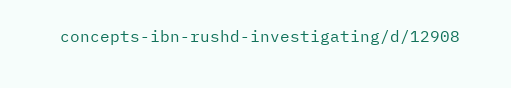concepts-ibn-rushd-investigating/d/12908